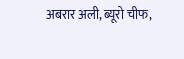अबरार अली, ब्यूरो चीफ,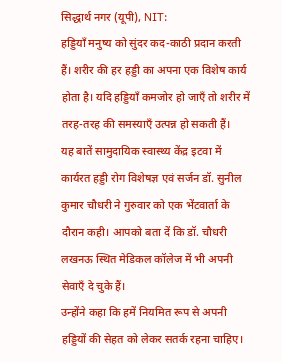सिद्धार्थ नगर (यूपी), NIT:
हड्डियाँ मनुष्य को सुंदर कद-काठी प्रदान करती हैं। शरीर की हर हड्डी का अपना एक विशेष कार्य होता है। यदि हड्डियाँ कमजोर हो जाएँ तो शरीर में तरह-तरह की समस्याएँ उत्पन्न हो सकती हैं।
यह बातें सामुदायिक स्वास्थ्य केंद्र इटवा में कार्यरत हड्डी रोग विशेषज्ञ एवं सर्जन डॉ. सुनील कुमार चौधरी ने गुरुवार को एक भेंटवार्ता के दौरान कही। आपको बता दें कि डॉ. चौधरी लखनऊ स्थित मेडिकल कॉलेज में भी अपनी सेवाएँ दे चुके हैं।
उन्होंने कहा कि हमें नियमित रूप से अपनी हड्डियों की सेहत को लेकर सतर्क रहना चाहिए।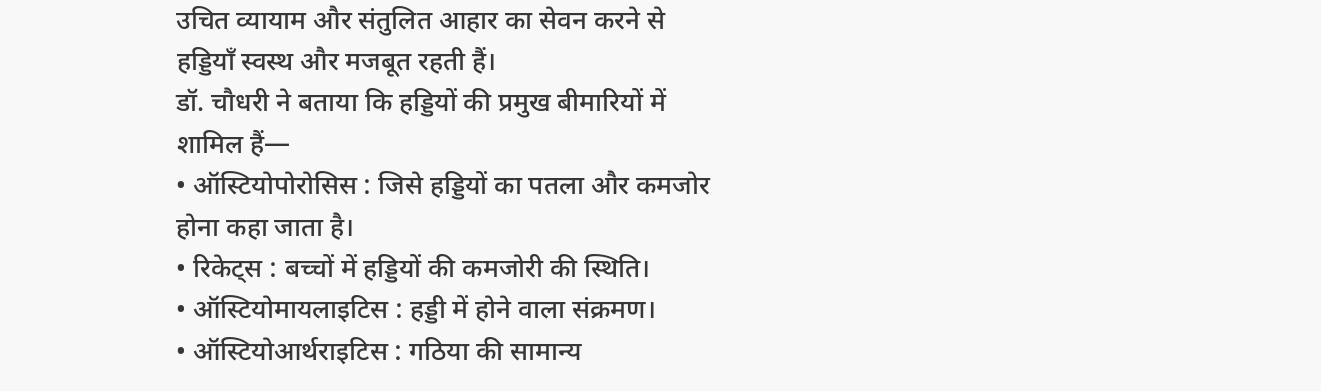उचित व्यायाम और संतुलित आहार का सेवन करने से हड्डियाँ स्वस्थ और मजबूत रहती हैं।
डॉ. चौधरी ने बताया कि हड्डियों की प्रमुख बीमारियों में शामिल हैं—
• ऑस्टियोपोरोसिस : जिसे हड्डियों का पतला और कमजोर होना कहा जाता है।
• रिकेट्स : बच्चों में हड्डियों की कमजोरी की स्थिति।
• ऑस्टियोमायलाइटिस : हड्डी में होने वाला संक्रमण।
• ऑस्टियोआर्थराइटिस : गठिया की सामान्य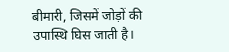बीमारी, जिसमें जोड़ों की उपास्थि घिस जाती है।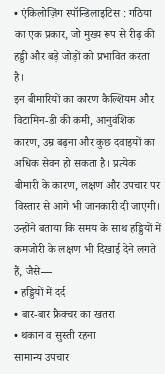• एंकिलोज़िंग स्पॉन्डिलाइटिस : गठिया का एक प्रकार, जो मुख्य रूप से रीढ़ की हड्डी और बड़े जोड़ों को प्रभावित करता है।
इन बीमारियों का कारण कैल्शियम और विटामिन-डी की कमी, आनुवंशिक कारण, उम्र बढ़ना और कुछ दवाइयों का अधिक सेवन हो सकता है। प्रत्येक बीमारी के कारण, लक्षण और उपचार पर विस्तार से आगे भी जानकारी दी जाएगी।
उन्होंने बताया कि समय के साथ हड्डियों में कमजोरी के लक्षण भी दिखाई देने लगते हैं, जैसे—
• हड्डियों में दर्द
• बार-बार फ्रैक्चर का खतरा
• थकान व सुस्ती रहना
सामान्य उपचार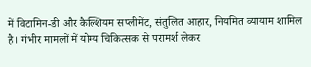में विटामिन-डी और कैल्शियम सप्लीमेंट, संतुलित आहार, नियमित व्यायाम शामिल है। गंभीर मामलों में योग्य चिकित्सक से परामर्श लेकर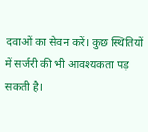दवाओं का सेवन करें। कुछ स्थितियों में सर्जरी की भी आवश्यकता पड़ सकती है।